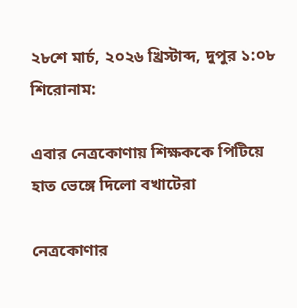২৮শে মার্চ, ২০২৬ খ্রিস্টাব্দ, দুপুর ১:০৮
শিরোনাম:

এবার নেত্রকোণায় শিক্ষককে পিটিয়ে হাত ভেঙ্গে দিলো বখাটেরা

নেত্রকোণার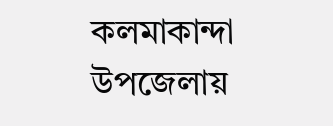কলমাকান্দা উপজেলায়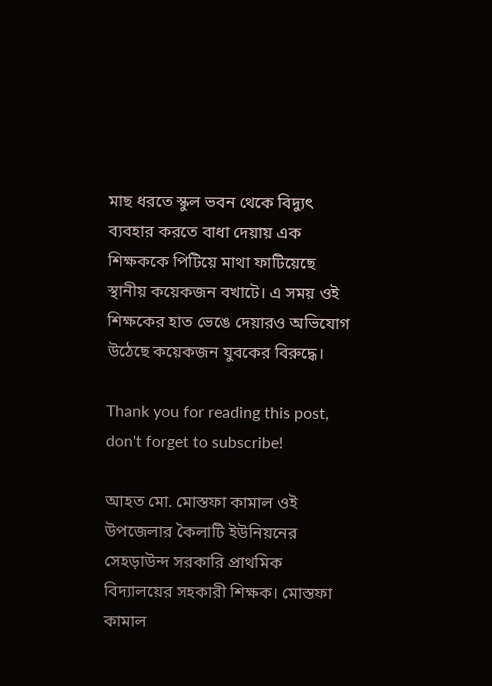মাছ ধরতে স্কুল ভবন থেকে বিদ্যুৎ ব্যবহার করতে বাধা দেয়ায় এক শিক্ষককে পিটিয়ে মাথা ফাটিয়েছে স্থানীয় কয়েকজন বখাটে। এ সময় ওই শিক্ষকের হাত ভেঙে দেয়ারও অভিযোগ উঠেছে কয়েকজন যুবকের বিরুদ্ধে।

Thank you for reading this post, don't forget to subscribe!

আহত মো. মোস্তফা কামাল ওই উপজেলার কৈলাটি ইউনিয়নের সেহড়াউন্দ সরকারি প্রাথমিক বিদ্যালয়ের সহকারী শিক্ষক। মোস্তফা কামাল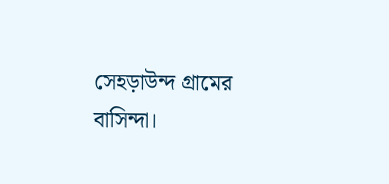সেহড়াউন্দ গ্রামের বাসিন্দা।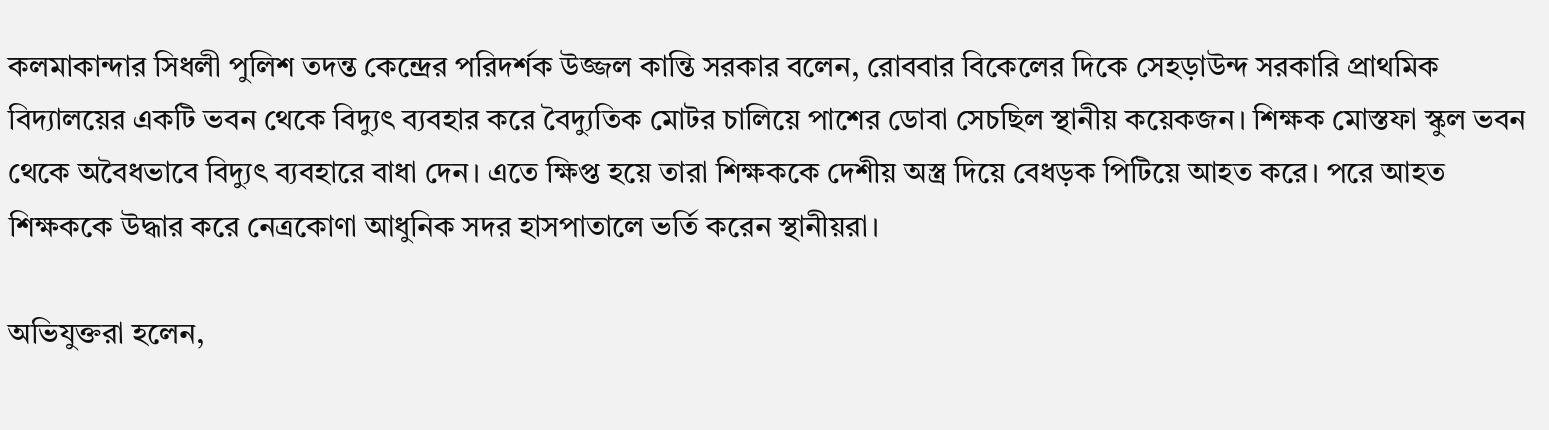কলমাকান্দার সিধলী পুলিশ তদন্ত কেন্দ্রের পরিদর্শক উজ্জল কান্তি সরকার বলেন, রোববার বিকেলের দিকে সেহড়াউন্দ সরকারি প্রাথমিক বিদ্যালয়ের একটি ভবন থেকে বিদ্যুৎ ব্যবহার করে বৈদ্যুতিক মোটর চালিয়ে পাশের ডোবা সেচছিল স্থানীয় কয়েকজন। শিক্ষক মোস্তফা স্কুল ভবন থেকে অবৈধভাবে বিদ্যুৎ ব্যবহারে বাধা দেন। এতে ক্ষিপ্ত হয়ে তারা শিক্ষককে দেশীয় অস্ত্র দিয়ে বেধড়ক পিটিয়ে আহত করে। পরে আহত শিক্ষককে উদ্ধার করে নেত্রকোণা আধুনিক সদর হাসপাতালে ভর্তি করেন স্থানীয়রা।

অভিযুক্তরা হলেন,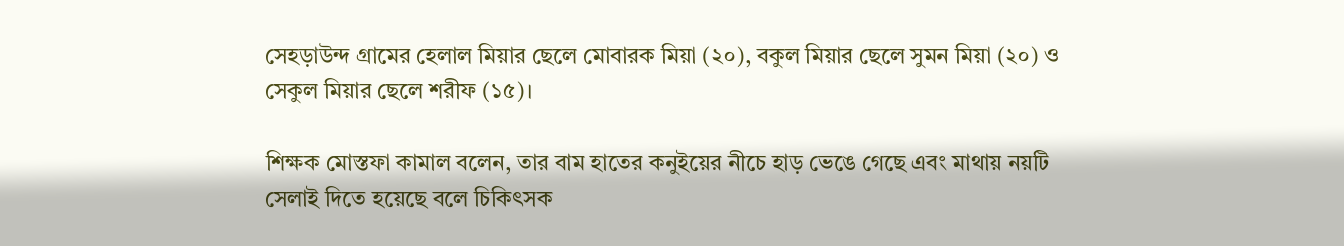সেহড়াউন্দ গ্রামের হেলাল মিয়ার ছেলে মোবারক মিয়া (২০), বকুল মিয়ার ছেলে সুমন মিয়া (২০) ও সেকুল মিয়ার ছেলে শরীফ (১৫)।

শিক্ষক মোস্তফা কামাল বলেন, তার বাম হাতের কনুইয়ের নীচে হাড় ভেঙে গেছে এবং মাথায় নয়টি সেলাই দিতে হয়েছে বলে চিকিৎসক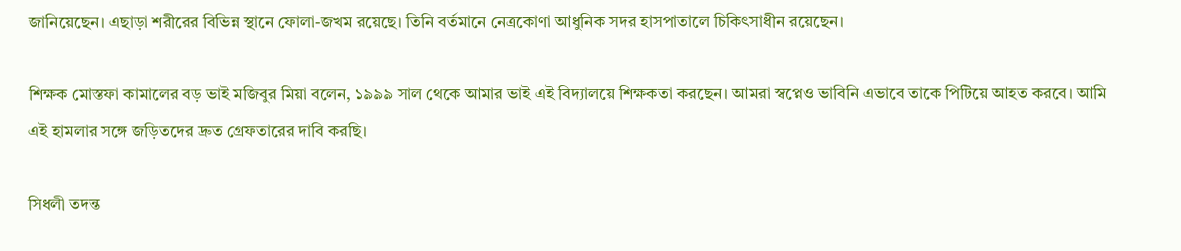জানিয়েছেন। এছাড়া শরীরের বিভিন্ন স্থানে ফোলা-জখম রয়েছে। তিনি বর্তমানে নেত্রকোণা আধুনিক সদর হাসপাতালে চিকিৎসাধীন রয়েছেন।

শিক্ষক মোস্তফা কামালের বড় ভাই মজিবুর মিয়া বলেন, ১৯৯৯ সাল থেকে আমার ভাই এই বিদ্যালয়ে শিক্ষকতা করছেন। আমরা স্বপ্নেও ভাবিনি এভাবে তাকে পিটিয়ে আহত করবে। আমি এই হামলার সঙ্গে জড়িতদের দ্রুত গ্রেফতারের দাবি করছি।

সিধলী তদন্ত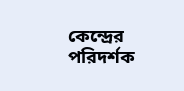কেন্দ্রের পরিদর্শক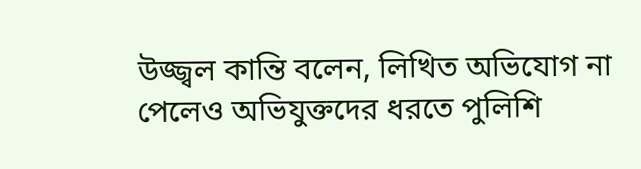উজ্জ্বল কান্তি বলেন, লিখিত অভিযোগ না পেলেও অভিযুক্তদের ধরতে পুলিশি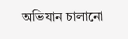অভিযান চালানো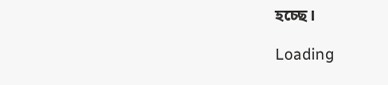হচ্ছে।

Loading